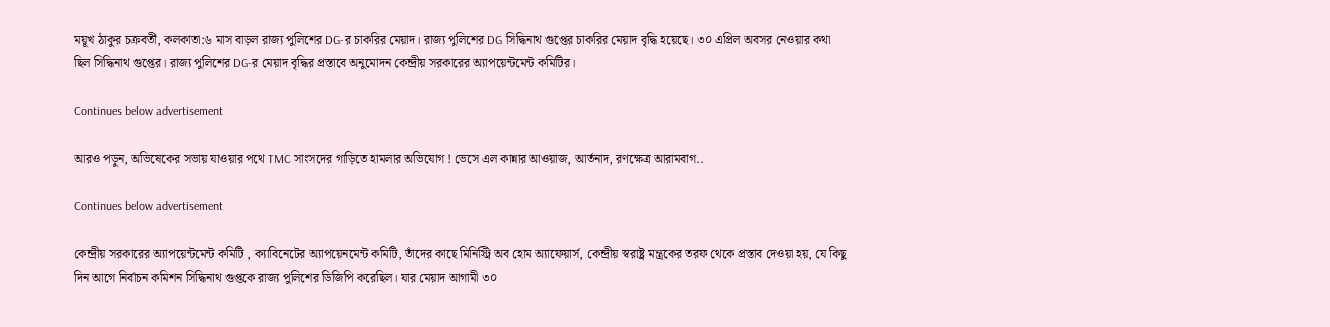ময়ূখ ঠাকুর চক্রবর্তী, কলকাতা:৬ মাস বাড়ল রাজ্য পুলিশের DG-র চাকরির মেয়াদ। রাজ্য পুলিশের DG সিদ্ধিনাথ গুপ্তের চাকরির মেয়াদ বৃদ্ধি হয়েছে। ৩০ এপ্রিল অবসর নেওয়ার কথা ছিল সিদ্ধিনাথ গুপ্তের। রাজ্য পুলিশের DG-র মেয়াদ বৃদ্ধির প্রস্তাবে অনুমোদন কেন্দ্রীয় সরকারের অ্যাপয়েন্টমেন্ট কমিটির।

Continues below advertisement

আরও পড়ুন, অভিষেকের সভায় যাওয়ার পথে TMC সাংসদের গাড়িতে হামলার অভিযোগ ! ভেসে এল কান্নার আওয়াজ, আর্তনাদ, রণক্ষেত্র আরামবাগ..

Continues below advertisement

কেন্দ্রীয় সরকারের অ্যাপয়েন্টমেন্ট কমিটি , ক্যাবিনেটের অ্যাপয়েনমেন্ট কমিটি, তাঁদের কাছে মিনিস্ট্রি অব হোম অ্যাফেয়ার্স, কেন্দ্রীয় স্বরাষ্ট্র মন্ত্রকের তরফ থেকে প্রস্তাব দেওয়া হয়, যে কিছু দিন আগে নির্বাচন কমিশন সিদ্ধিনাথ গুপ্তকে রাজ্য পুলিশের ডিজিপি করেছিল। যার মেয়াদ আগামী ৩০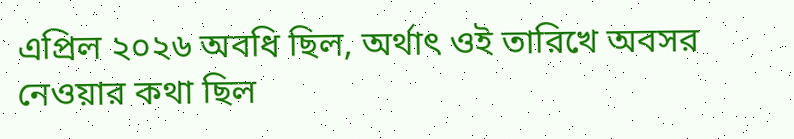এপ্রিল ২০২৬ অবধি ছিল, অর্থাৎ ওই তারিখে অবসর নেওয়ার কথা ছিল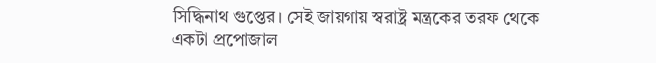সিদ্ধিনাথ গুপ্তের। সেই জায়গায় স্বরাষ্ট্র মন্ত্রকের তরফ থেকে একটা প্রপোজাল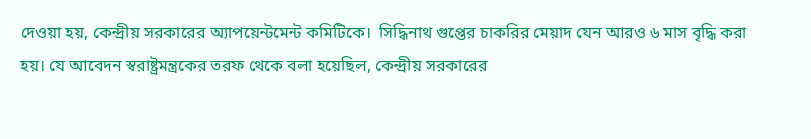দেওয়া হয়, কেন্দ্রীয় সরকারের অ্যাপয়েন্টমেন্ট কমিটিকে।  সিদ্ধিনাথ গুপ্তের চাকরির মেয়াদ যেন আরও ৬ মাস বৃদ্ধি করা হয়। যে আবেদন স্বরাষ্ট্রমন্ত্রকের তরফ থেকে বলা হয়েছিল, কেন্দ্রীয় সরকারের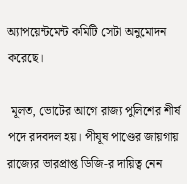অ্যাপয়েন্টমেন্ট কমিটি সেটা অনুমোদন করেছে।

 মূলত, ভোটের আগে রাজ্য পুলিশের শীর্ষ পদে রদবদল হয়। পীযূষ পাণ্ডের জায়গায় রাজ্যের ভারপ্রাপ্ত ডিজি-র দায়িত্ব নেন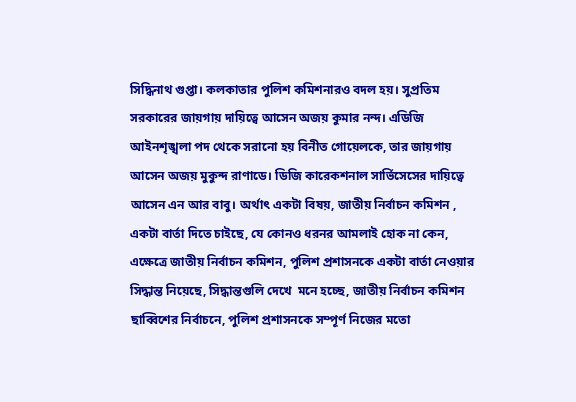সিদ্ধিনাথ গুপ্তা। কলকাতার পুলিশ কমিশনারও বদল হয়। সুপ্রতিম সরকারের জায়গায় দায়িত্বে আসেন অজয় কুমার নন্দ। এডিজি আইনশৃঙ্খলা পদ থেকে সরানো হয় বিনীত গোয়েলকে, তার জায়গায় আসেন অজয় মুকুন্দ রাণাডে। ডিজি কারেকশনাল সার্ভিসেসের দায়িত্বে আসেন এন আর বাবু। অর্থাৎ একটা বিষয়, জাতীয় নির্বাচন কমিশন ,  একটা বার্তা দিতে চাইছে, যে কোনও ধরনর আমলাই হোক না কেন, এক্ষেত্রে জাতীয় নির্বাচন কমিশন, পুলিশ প্রশাসনকে একটা বার্তা নেওয়ার সিদ্ধান্ত নিয়েছে, সিদ্ধান্তগুলি দেখে  মনে হচ্ছে, জাতীয় নির্বাচন কমিশন ছাব্বিশের নির্বাচনে, পুলিশ প্রশাসনকে সম্পূর্ণ নিজের মতো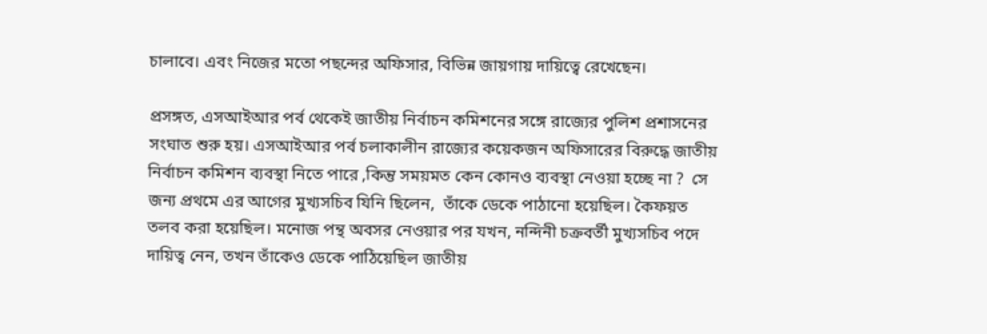চালাবে। এবং নিজের মতো পছন্দের অফিসার, বিভিন্ন জায়গায় দায়িত্বে রেখেছেন।

প্রসঙ্গত, এসআইআর পর্ব থেকেই জাতীয় নির্বাচন কমিশনের সঙ্গে রাজ্যের পুলিশ প্রশাসনের সংঘাত শুরু হয়। এসআইআর পর্ব চলাকালীন রাজ্যের কয়েকজন অফিসারের বিরুদ্ধে জাতীয় নির্বাচন কমিশন ব্যবস্থা নিতে পারে ,কিন্তু সময়মত কেন কোনও ব্যবস্থা নেওয়া হচ্ছে না ?  সে জন্য প্রথমে এর আগের মুখ্যসচিব যিনি ছিলেন,  তাঁকে ডেকে পাঠানো হয়েছিল। কৈফয়ত তলব করা হয়েছিল। মনোজ পন্থ অবসর নেওয়ার পর যখন, নন্দিনী চক্রবর্তী মুখ্যসচিব পদে দায়িত্ব নেন, তখন তাঁকেও ডেকে পাঠিয়েছিল জাতীয়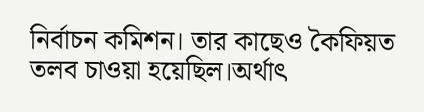নির্বাচন কমিশন। তার কাছেও কৈফিয়ত তলব চাওয়া হয়েছিল।অর্থাৎ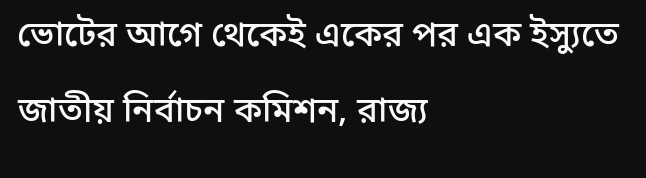ভোটের আগে থেকেই একের পর এক ইস্যুতে জাতীয় নির্বাচন কমিশন, রাজ্য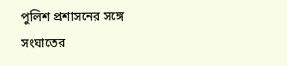পুলিশ প্রশাসনের সঙ্গে সংঘাতের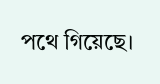পথে গিয়েছে।